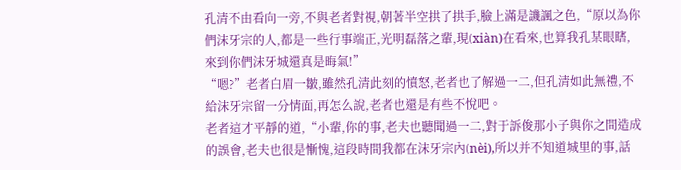孔清不由看向一旁,不與老者對視,朝著半空拱了拱手,臉上滿是譏諷之色,“原以為你們沫牙宗的人,都是一些行事端正,光明磊落之輩,現(xiàn)在看來,也算我孔某眼瞎,來到你們沫牙城還真是晦氣!”
“嗯?”老者白眉一皺,雖然孔清此刻的憤怒,老者也了解過一二,但孔清如此無禮,不給沫牙宗留一分情面,再怎么說,老者也還是有些不悅吧。
老者這才平靜的道,“小輩,你的事,老夫也聽聞過一二,對于訴俊那小子與你之間造成的誤會,老夫也很是慚愧,這段時間我都在沫牙宗內(nèi),所以并不知道城里的事,話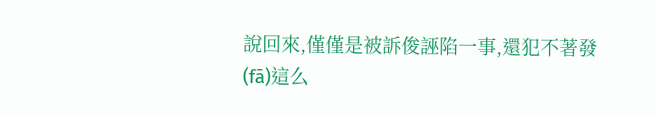說回來,僅僅是被訴俊誣陷一事,還犯不著發(fā)這么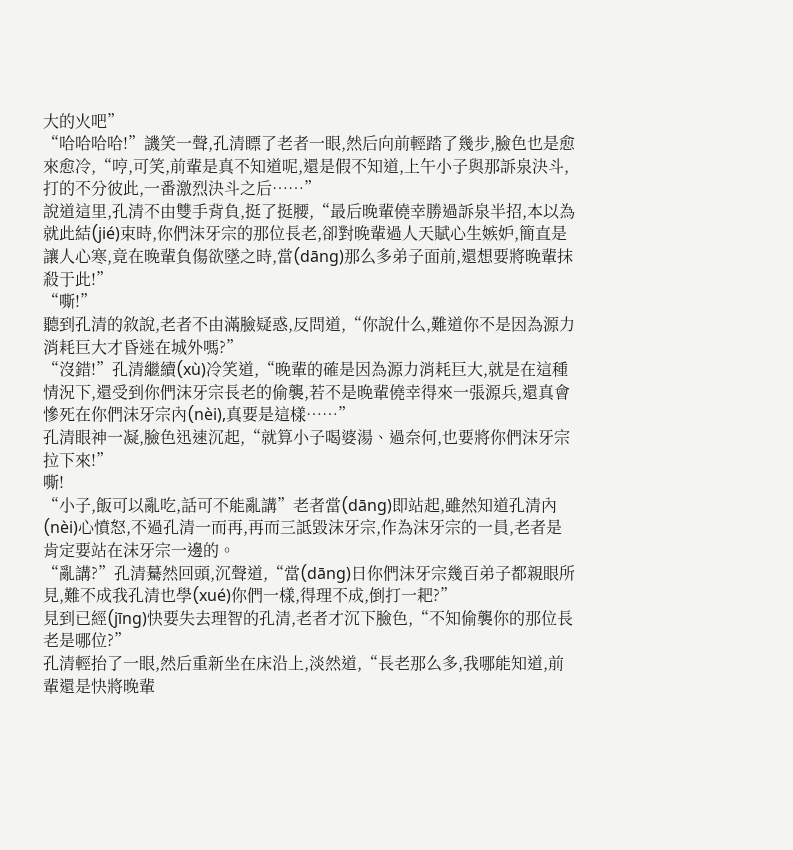大的火吧”
“哈哈哈哈!”譏笑一聲,孔清瞟了老者一眼,然后向前輕踏了幾步,臉色也是愈來愈冷,“哼,可笑,前輩是真不知道呢,還是假不知道,上午小子與那訴泉決斗,打的不分彼此,一番激烈決斗之后……”
說道這里,孔清不由雙手背負,挺了挺腰,“最后晚輩僥幸勝過訴泉半招,本以為就此結(jié)束時,你們沫牙宗的那位長老,卻對晚輩過人天賦心生嫉妒,簡直是讓人心寒,竟在晚輩負傷欲墜之時,當(dāng)那么多弟子面前,還想要將晚輩抹殺于此!”
“嘶!”
聽到孔清的敘說,老者不由滿臉疑惑,反問道,“你說什么,難道你不是因為源力消耗巨大才昏迷在城外嗎?”
“沒錯!”孔清繼續(xù)冷笑道,“晚輩的確是因為源力消耗巨大,就是在這種情況下,還受到你們沫牙宗長老的偷襲,若不是晚輩僥幸得來一張源兵,還真會慘死在你們沫牙宗內(nèi),真要是這樣……”
孔清眼神一凝,臉色迅速沉起,“就算小子喝婆湯、過奈何,也要將你們沫牙宗拉下來!”
嘶!
“小子,飯可以亂吃,話可不能亂講”老者當(dāng)即站起,雖然知道孔清內(nèi)心憤怒,不過孔清一而再,再而三詆毀沫牙宗,作為沫牙宗的一員,老者是肯定要站在沫牙宗一邊的。
“亂講?”孔清驀然回頭,沉聲道,“當(dāng)日你們沫牙宗幾百弟子都親眼所見,難不成我孔清也學(xué)你們一樣,得理不成,倒打一耙?”
見到已經(jīng)快要失去理智的孔清,老者才沉下臉色,“不知偷襲你的那位長老是哪位?”
孔清輕抬了一眼,然后重新坐在床沿上,淡然道,“長老那么多,我哪能知道,前輩還是快將晚輩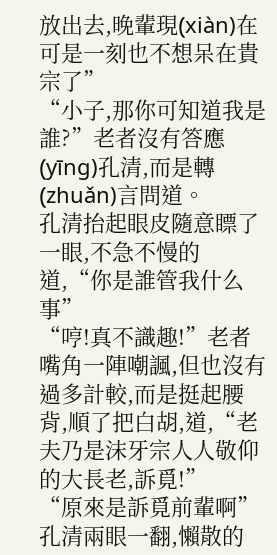放出去,晚輩現(xiàn)在可是一刻也不想呆在貴宗了”
“小子,那你可知道我是誰?”老者沒有答應(yīng)孔清,而是轉(zhuǎn)言問道。
孔清抬起眼皮隨意瞟了一眼,不急不慢的道,“你是誰管我什么事”
“哼!真不識趣!”老者嘴角一陣嘲諷,但也沒有過多計較,而是挺起腰背,順了把白胡,道,“老夫乃是沫牙宗人人敬仰的大長老,訴覓!”
“原來是訴覓前輩啊”孔清兩眼一翻,懶散的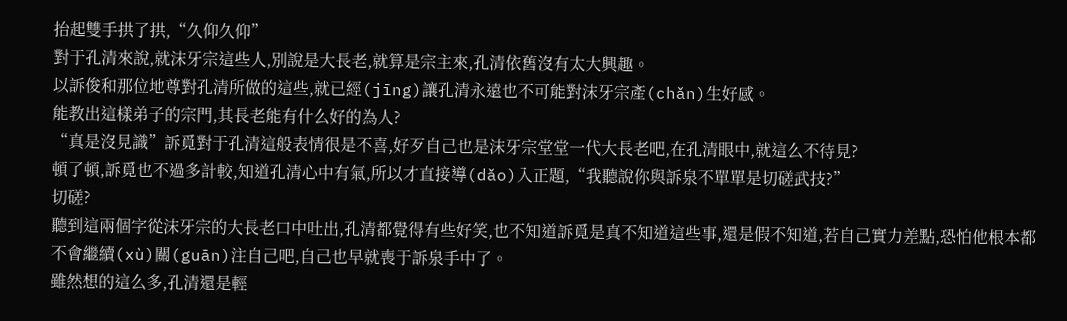抬起雙手拱了拱,“久仰久仰”
對于孔清來說,就沫牙宗這些人,別說是大長老,就算是宗主來,孔清依舊沒有太大興趣。
以訴俊和那位地尊對孔清所做的這些,就已經(jīng)讓孔清永遠也不可能對沫牙宗產(chǎn)生好感。
能教出這樣弟子的宗門,其長老能有什么好的為人?
“真是沒見識”訴覓對于孔清這般表情很是不喜,好歹自己也是沫牙宗堂堂一代大長老吧,在孔清眼中,就這么不待見?
頓了頓,訴覓也不過多計較,知道孔清心中有氣,所以才直接導(dǎo)入正題,“我聽說你與訴泉不單單是切磋武技?”
切磋?
聽到這兩個字從沫牙宗的大長老口中吐出,孔清都覺得有些好笑,也不知道訴覓是真不知道這些事,還是假不知道,若自己實力差點,恐怕他根本都不會繼續(xù)關(guān)注自己吧,自己也早就喪于訴泉手中了。
雖然想的這么多,孔清還是輕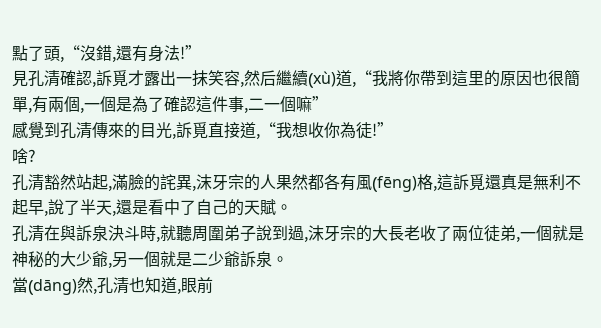點了頭,“沒錯,還有身法!”
見孔清確認,訴覓才露出一抹笑容,然后繼續(xù)道,“我將你帶到這里的原因也很簡單,有兩個,一個是為了確認這件事,二一個嘛”
感覺到孔清傳來的目光,訴覓直接道,“我想收你為徒!”
啥?
孔清豁然站起,滿臉的詫異,沫牙宗的人果然都各有風(fēng)格,這訴覓還真是無利不起早,說了半天,還是看中了自己的天賦。
孔清在與訴泉決斗時,就聽周圍弟子說到過,沫牙宗的大長老收了兩位徒弟,一個就是神秘的大少爺,另一個就是二少爺訴泉。
當(dāng)然,孔清也知道,眼前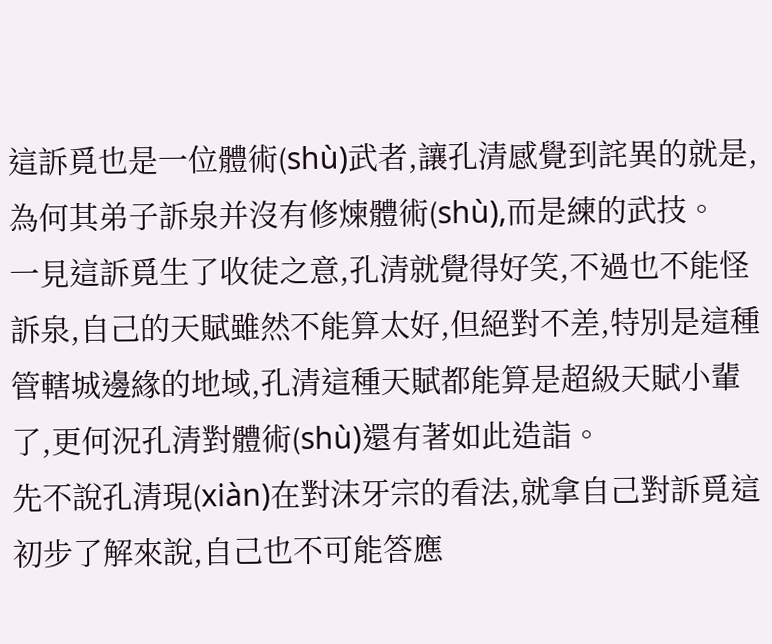這訴覓也是一位體術(shù)武者,讓孔清感覺到詫異的就是,為何其弟子訴泉并沒有修煉體術(shù),而是練的武技。
一見這訴覓生了收徒之意,孔清就覺得好笑,不過也不能怪訴泉,自己的天賦雖然不能算太好,但絕對不差,特別是這種管轄城邊緣的地域,孔清這種天賦都能算是超級天賦小輩了,更何況孔清對體術(shù)還有著如此造詣。
先不說孔清現(xiàn)在對沫牙宗的看法,就拿自己對訴覓這初步了解來說,自己也不可能答應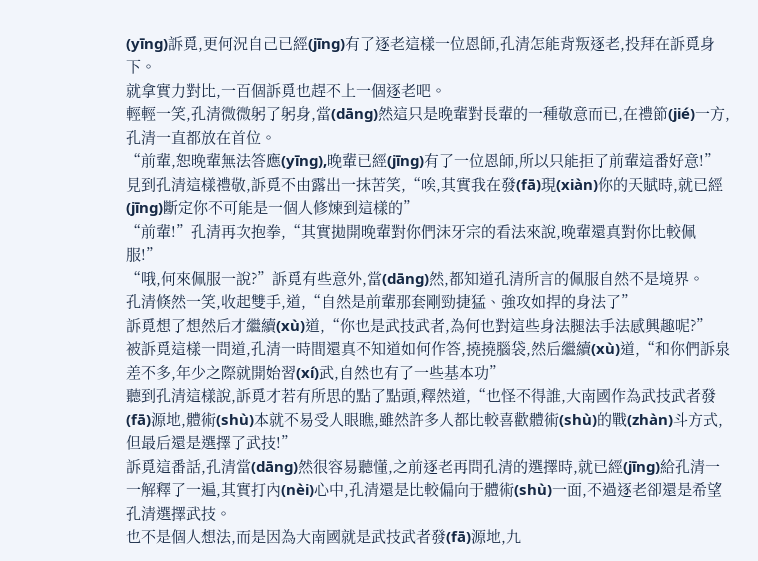(yīng)訴覓,更何況自己已經(jīng)有了逐老這樣一位恩師,孔清怎能背叛逐老,投拜在訴覓身下。
就拿實力對比,一百個訴覓也趕不上一個逐老吧。
輕輕一笑,孔清微微躬了躬身,當(dāng)然這只是晚輩對長輩的一種敬意而已,在禮節(jié)一方,孔清一直都放在首位。
“前輩,恕晚輩無法答應(yīng),晚輩已經(jīng)有了一位恩師,所以只能拒了前輩這番好意!”
見到孔清這樣禮敬,訴覓不由露出一抹苦笑,“唉,其實我在發(fā)現(xiàn)你的天賦時,就已經(jīng)斷定你不可能是一個人修煉到這樣的”
“前輩!”孔清再次抱拳,“其實拋開晚輩對你們沫牙宗的看法來說,晚輩還真對你比較佩服!”
“哦,何來佩服一說?”訴覓有些意外,當(dāng)然,都知道孔清所言的佩服自然不是境界。
孔清倏然一笑,收起雙手,道,“自然是前輩那套剛勁捷猛、強攻如捍的身法了”
訴覓想了想然后才繼續(xù)道,“你也是武技武者,為何也對這些身法腿法手法感興趣呢?”
被訴覓這樣一問道,孔清一時間還真不知道如何作答,撓撓腦袋,然后繼續(xù)道,“和你們訴泉差不多,年少之際就開始習(xí)武,自然也有了一些基本功”
聽到孔清這樣說,訴覓才若有所思的點了點頭,釋然道,“也怪不得誰,大南國作為武技武者發(fā)源地,體術(shù)本就不易受人眼瞧,雖然許多人都比較喜歡體術(shù)的戰(zhàn)斗方式,但最后還是選擇了武技!”
訴覓這番話,孔清當(dāng)然很容易聽懂,之前逐老再問孔清的選擇時,就已經(jīng)給孔清一一解釋了一遍,其實打內(nèi)心中,孔清還是比較偏向于體術(shù)一面,不過逐老卻還是希望孔清選擇武技。
也不是個人想法,而是因為大南國就是武技武者發(fā)源地,九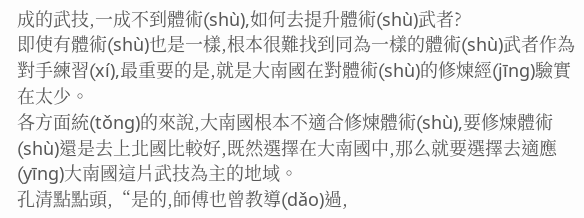成的武技,一成不到體術(shù),如何去提升體術(shù)武者?
即使有體術(shù)也是一樣,根本很難找到同為一樣的體術(shù)武者作為對手練習(xí),最重要的是,就是大南國在對體術(shù)的修煉經(jīng)驗實在太少。
各方面統(tǒng)的來說,大南國根本不適合修煉體術(shù),要修煉體術(shù)還是去上北國比較好,既然選擇在大南國中,那么就要選擇去適應(yīng)大南國這片武技為主的地域。
孔清點點頭,“是的,師傅也曾教導(dǎo)過,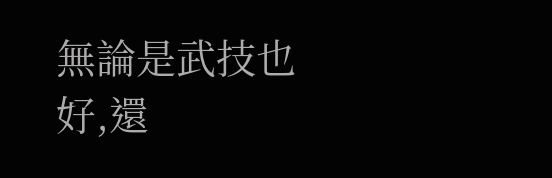無論是武技也好,還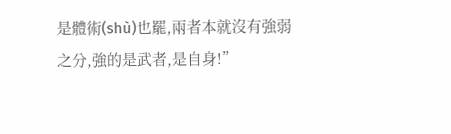是體術(shù)也罷,兩者本就沒有強弱之分,強的是武者,是自身!”